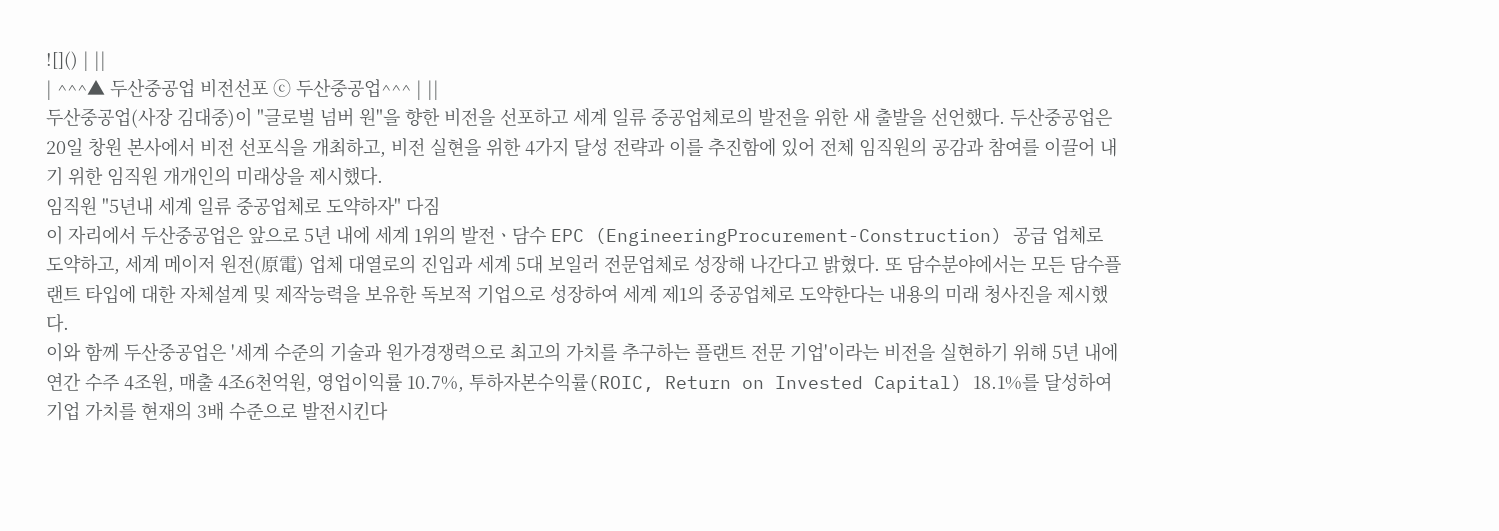![]() | ||
| ^^^▲ 두산중공업 비전선포 ⓒ 두산중공업^^^ | ||
두산중공업(사장 김대중)이 "글로벌 넘버 원"을 향한 비전을 선포하고 세계 일류 중공업체로의 발전을 위한 새 출발을 선언했다. 두산중공업은 20일 창원 본사에서 비전 선포식을 개최하고, 비전 실현을 위한 4가지 달성 전략과 이를 추진함에 있어 전체 임직원의 공감과 참여를 이끌어 내기 위한 임직원 개개인의 미래상을 제시했다.
임직원 "5년내 세계 일류 중공업체로 도약하자" 다짐
이 자리에서 두산중공업은 앞으로 5년 내에 세계 1위의 발전ㆍ담수 EPC (EngineeringProcurement-Construction) 공급 업체로 도약하고, 세계 메이저 원전(原電) 업체 대열로의 진입과 세계 5대 보일러 전문업체로 성장해 나간다고 밝혔다. 또 담수분야에서는 모든 담수플랜트 타입에 대한 자체설계 및 제작능력을 보유한 독보적 기업으로 성장하여 세계 제1의 중공업체로 도약한다는 내용의 미래 청사진을 제시했다.
이와 함께 두산중공업은 '세계 수준의 기술과 원가경쟁력으로 최고의 가치를 추구하는 플랜트 전문 기업'이라는 비전을 실현하기 위해 5년 내에 연간 수주 4조원, 매출 4조6천억원, 영업이익률 10.7%, 투하자본수익률(ROIC, Return on Invested Capital) 18.1%를 달성하여 기업 가치를 현재의 3배 수준으로 발전시킨다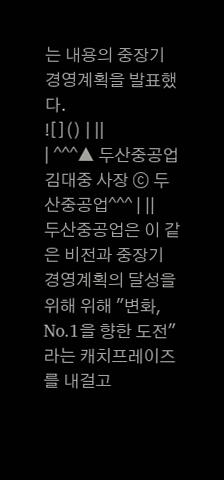는 내용의 중장기 경영계획을 발표했다.
![]() | ||
| ^^^▲ 두산중공업 김대중 사장 ⓒ 두산중공업^^^ | ||
두산중공업은 이 같은 비전과 중장기 경영계획의 달성을 위해 위해 "변화, No.1을 향한 도전"라는 캐치프레이즈를 내걸고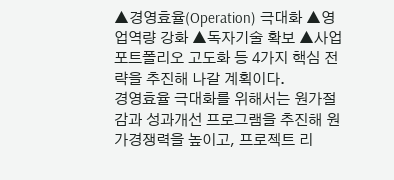▲경영효율(Operation) 극대화 ▲영업역량 강화 ▲독자기술 확보 ▲사업 포트폴리오 고도화 등 4가지 핵심 전략을 추진해 나갈 계획이다.
경영효율 극대화를 위해서는 원가절감과 성과개선 프로그램을 추진해 원가경쟁력을 높이고, 프로젝트 리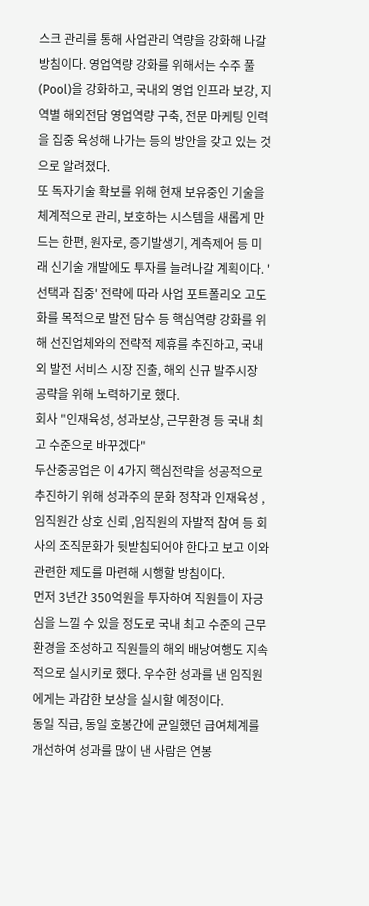스크 관리를 통해 사업관리 역량을 강화해 나갈 방침이다. 영업역량 강화를 위해서는 수주 풀(Pool)을 강화하고, 국내외 영업 인프라 보강, 지역별 해외전담 영업역량 구축, 전문 마케팅 인력을 집중 육성해 나가는 등의 방안을 갖고 있는 것으로 알려졌다.
또 독자기술 확보를 위해 현재 보유중인 기술을 체계적으로 관리, 보호하는 시스템을 새롭게 만드는 한편, 원자로, 증기발생기, 계측제어 등 미래 신기술 개발에도 투자를 늘려나갈 계획이다. '선택과 집중' 전략에 따라 사업 포트폴리오 고도화를 목적으로 발전 담수 등 핵심역량 강화를 위해 선진업체와의 전략적 제휴를 추진하고, 국내외 발전 서비스 시장 진출, 해외 신규 발주시장 공략을 위해 노력하기로 했다.
회사 "인재육성, 성과보상, 근무환경 등 국내 최고 수준으로 바꾸겠다"
두산중공업은 이 4가지 핵심전략을 성공적으로 추진하기 위해 성과주의 문화 정착과 인재육성 ,임직원간 상호 신뢰 ,임직원의 자발적 참여 등 회사의 조직문화가 뒷받침되어야 한다고 보고 이와 관련한 제도를 마련해 시행할 방침이다.
먼저 3년간 350억원을 투자하여 직원들이 자긍심을 느낄 수 있을 정도로 국내 최고 수준의 근무환경을 조성하고 직원들의 해외 배낭여행도 지속적으로 실시키로 했다. 우수한 성과를 낸 임직원에게는 과감한 보상을 실시할 예정이다.
동일 직급, 동일 호봉간에 균일했던 급여체계를 개선하여 성과를 많이 낸 사람은 연봉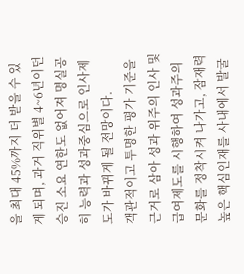을 최대 45%까지 더 받을 수 있게 되며, 과거 직위별 4~6년이던 승진 소요 연한도 없어져 명실공히 능력과 성과중심으로 인사제도가 바뀌게 될 전망이다.
객관적이고 투명한 평가 기준을 근거로 삼아 성과 위주의 인사 및 급여제도를 시행하여 성과주의 문화를 정착시켜 나가고, 잠재력 높은 핵심인재를 사내에서 발굴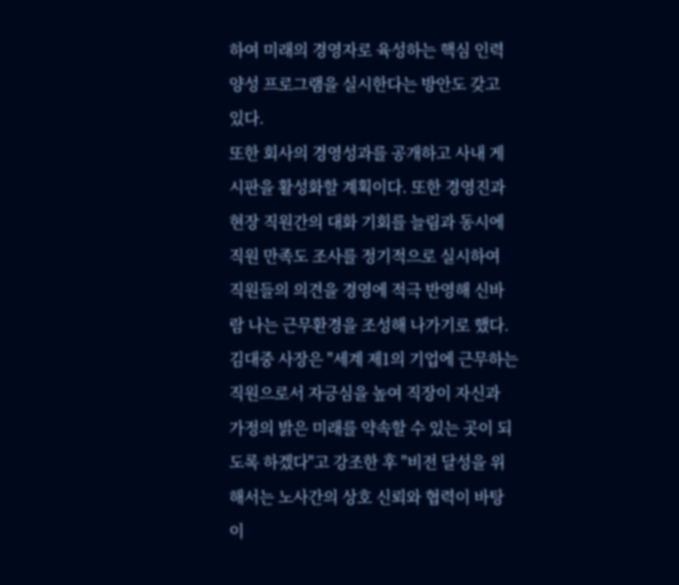하여 미래의 경영자로 육성하는 핵심 인력 양성 프로그램을 실시한다는 방안도 갖고 있다.
또한 회사의 경영성과를 공개하고 사내 게시판을 활성화할 계획이다. 또한 경영진과 현장 직원간의 대화 기회를 늘림과 동시에 직원 만족도 조사를 정기적으로 실시하여 직원들의 의견을 경영에 적극 반영해 신바람 나는 근무환경을 조성해 나가기로 했다.
김대중 사장은 "세계 제1의 기업에 근무하는 직원으로서 자긍심을 높여 직장이 자신과 가정의 밝은 미래를 약속할 수 있는 곳이 되도록 하겠다"고 강조한 후 "비전 달성을 위해서는 노사간의 상호 신뢰와 협력이 바탕이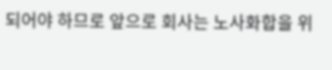되어야 하므로 앞으로 회사는 노사화합을 위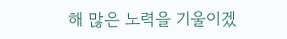해 많은 노력을 기울이겠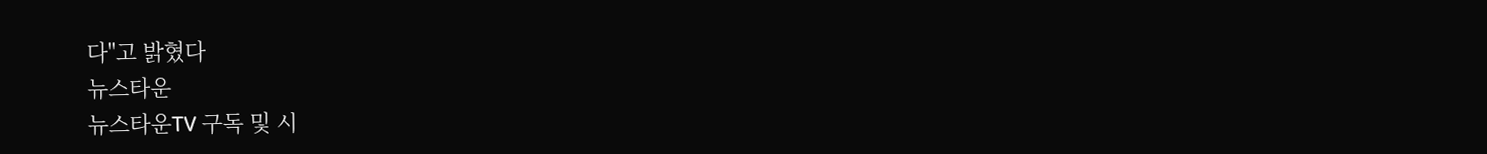다"고 밝혔다
뉴스타운
뉴스타운TV 구독 및 시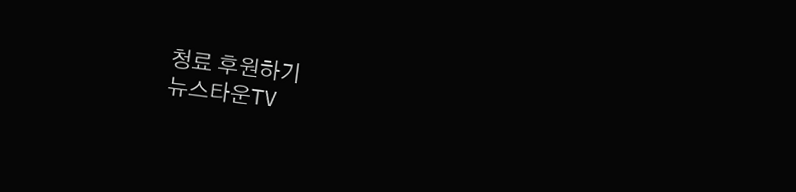청료 후원하기
뉴스타운TV